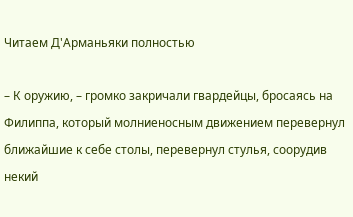Читаем Д'Арманьяки полностью

– К оружию, – громко закричали гвардейцы, бросаясь на Филиппа, который молниеносным движением перевернул ближайшие к себе столы, перевернул стулья, соорудив некий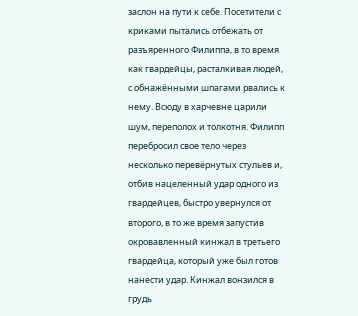заслон на пути к себе. Посетители с криками пытались отбежать от разъяренного Филиппа, в то время как гвардейцы, расталкивая людей, с обнажёнными шпагами рвались к нему. Всюду в харчевне царили шум, переполох и толкотня. Филипп перебросил свое тело через несколько перевёрнутых стульев и, отбив нацеленный удар одного из гвардейцев, быстро увернулся от второго, в то же время запустив окровавленный кинжал в третьего гвардейца, который уже был готов нанести удар. Кинжал вонзился в грудь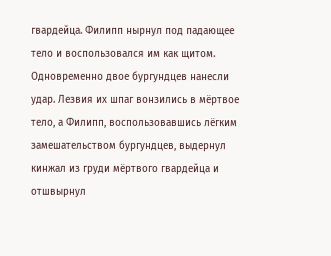гвардейца. Филипп нырнул под падающее тело и воспользовался им как щитом. Одновременно двое бургундцев нанесли удар. Лезвия их шпаг вонзились в мёртвое тело, а Филипп, воспользовавшись лёгким замешательством бургундцев, выдернул кинжал из груди мёртвого гвардейца и отшвырнул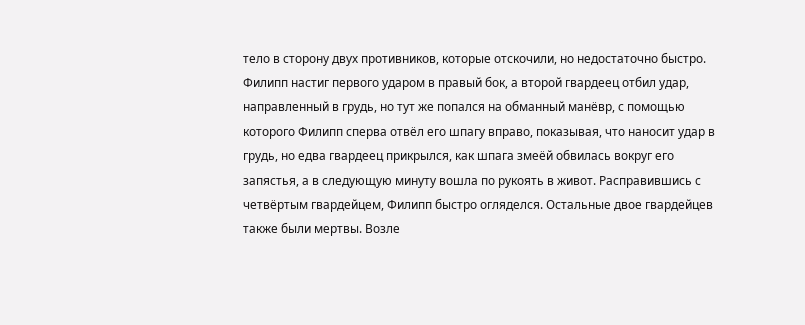тело в сторону двух противников, которые отскочили, но недостаточно быстро. Филипп настиг первого ударом в правый бок, а второй гвардеец отбил удар, направленный в грудь, но тут же попался на обманный манёвр, с помощью которого Филипп сперва отвёл его шпагу вправо, показывая, что наносит удар в грудь, но едва гвардеец прикрылся, как шпага змеёй обвилась вокруг его запястья, а в следующую минуту вошла по рукоять в живот. Расправившись с четвёртым гвардейцем, Филипп быстро огляделся. Остальные двое гвардейцев также были мертвы. Возле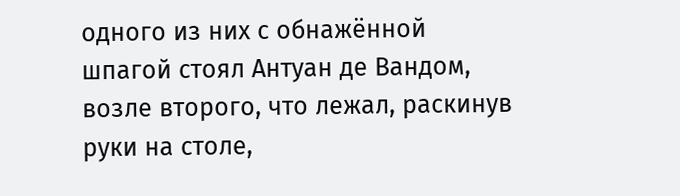одного из них с обнажённой шпагой стоял Антуан де Вандом, возле второго, что лежал, раскинув руки на столе,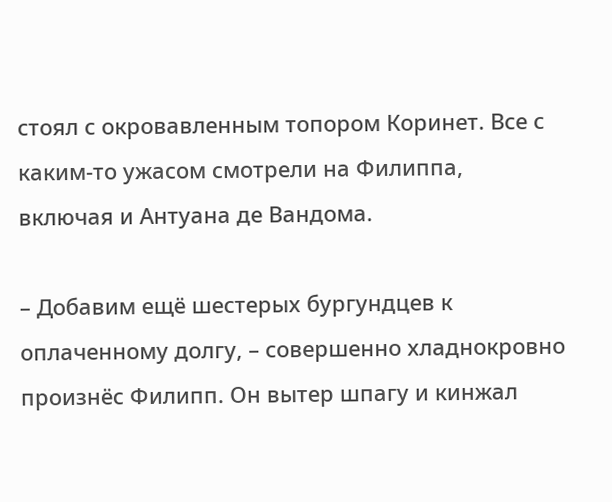стоял с окровавленным топором Коринет. Все с каким-то ужасом смотрели на Филиппа, включая и Антуана де Вандома.

– Добавим ещё шестерых бургундцев к оплаченному долгу, – совершенно хладнокровно произнёс Филипп. Он вытер шпагу и кинжал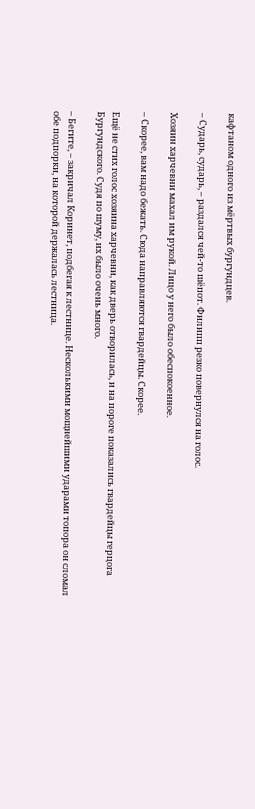кафтаном одного из мёртвых бургундцев.

– Сударь, сударь, – раздался чей-то шёпот. Филипп резко повернулся на голос.

Хозяин харчевни махал им рукой. Лицо у него было обеспокоенное.

– Скорее, вам надо бежать. Сюда направляются гвардейцы. Скорее.

Ещё не стих голос хозяина харчевни, как дверь отворилась, и на пороге показались гвардейцы герцога Бургундского. Судя по шуму, их было очень много.

– Бегите, – закричал Коринет, подбегая к лестнице. Несколькими мощнейшими ударами топора он сломал обе подпорки, на которой держалась лестница.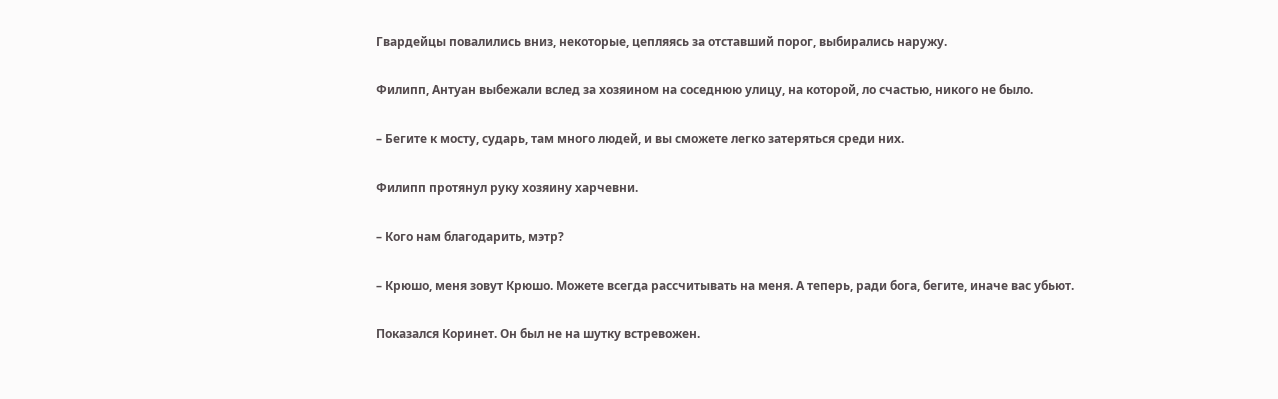Гвардейцы повалились вниз, некоторые, цепляясь за отставший порог, выбирались наружу.

Филипп, Антуан выбежали вслед за хозяином на соседнюю улицу, на которой, ло счастью, никого не было.

– Бегите к мосту, сударь, там много людей, и вы сможете легко затеряться среди них.

Филипп протянул руку хозяину харчевни.

– Кого нам благодарить, мэтр?

– Крюшо, меня зовут Крюшо. Можете всегда рассчитывать на меня. А теперь, ради бога, бегите, иначе вас убьют.

Показался Коринет. Он был не на шутку встревожен.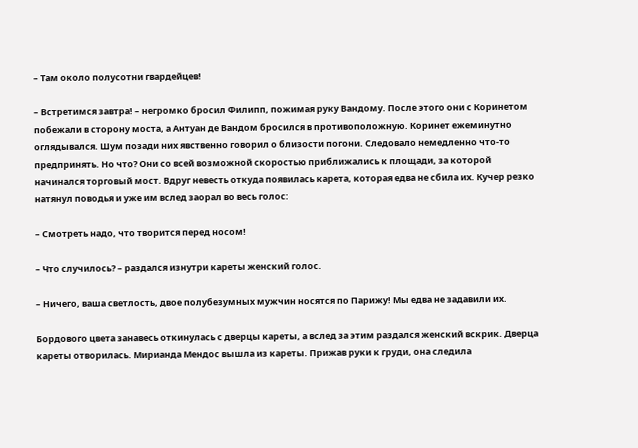– Там около полусотни гвардейцев!

– Встретимся завтра! – негромко бросил Филипп, пожимая руку Вандому. После этого они с Коринетом побежали в сторону моста, а Антуан де Вандом бросился в противоположную. Коринет ежеминутно оглядывался. Шум позади них явственно говорил о близости погони. Следовало немедленно что-то предпринять. Но что? Они со всей возможной скоростью приближались к площади, за которой начинался торговый мост. Вдруг невесть откуда появилась карета, которая едва не сбила их. Кучер резко натянул поводья и уже им вслед заорал во весь голос:

– Смотреть надо, что творится перед носом!

– Что случилось? – раздался изнутри кареты женский голос.

– Ничего, ваша светлость, двое полубезумных мужчин носятся по Парижу! Мы едва не задавили их.

Бордового цвета занавесь откинулась с дверцы кареты, а вслед за этим раздался женский вскрик. Дверца кареты отворилась. Мирианда Мендос вышла из кареты. Прижав руки к груди, она следила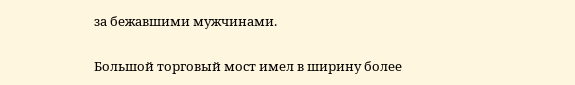за бежавшими мужчинами.

Большой торговый мост имел в ширину более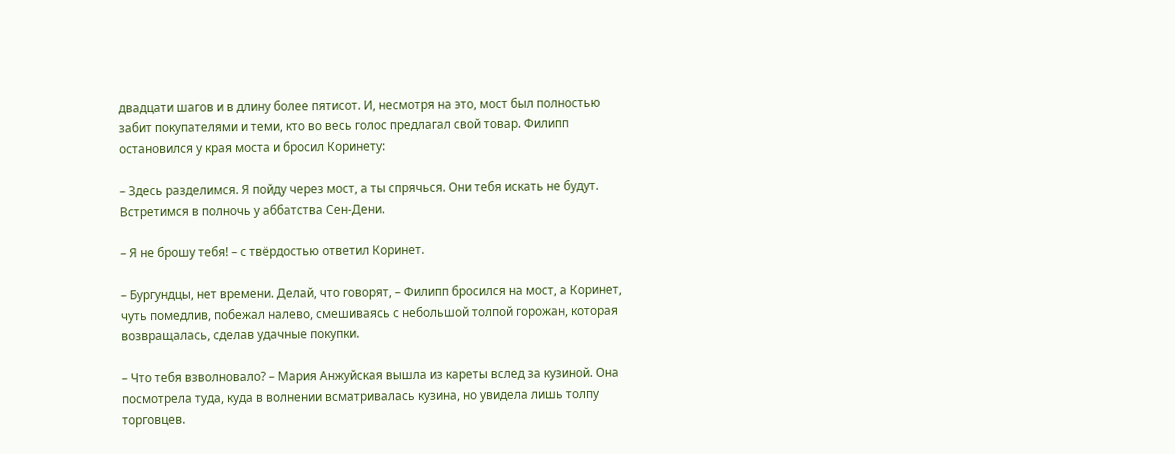двадцати шагов и в длину более пятисот. И, несмотря на это, мост был полностью забит покупателями и теми, кто во весь голос предлагал свой товар. Филипп остановился у края моста и бросил Коринету:

– Здесь разделимся. Я пойду через мост, а ты спрячься. Они тебя искать не будут. Встретимся в полночь у аббатства Сен-Дени.

– Я не брошу тебя! – с твёрдостью ответил Коринет.

– Бургундцы, нет времени. Делай, что говорят, – Филипп бросился на мост, а Коринет, чуть помедлив, побежал налево, смешиваясь с небольшой толпой горожан, которая возвращалась, сделав удачные покупки.

– Что тебя взволновало? – Мария Анжуйская вышла из кареты вслед за кузиной. Она посмотрела туда, куда в волнении всматривалась кузина, но увидела лишь толпу торговцев.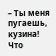– Ты меня пугаешь, кузина! Что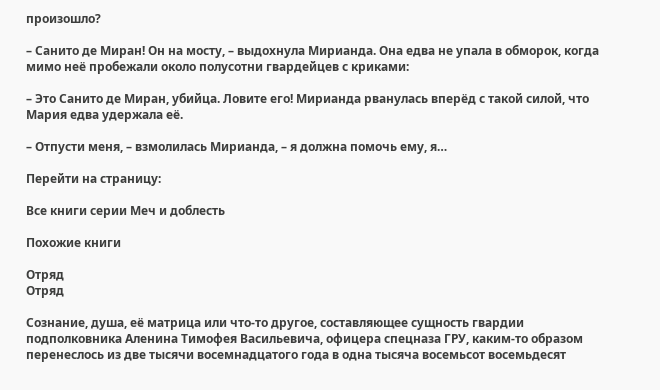произошло?

– Санито де Миран! Он на мосту, – выдохнула Мирианда. Она едва не упала в обморок, когда мимо неё пробежали около полусотни гвардейцев с криками:

– Это Санито де Миран, убийца. Ловите его! Мирианда рванулась вперёд с такой силой, что Мария едва удержала её.

– Отпусти меня, – взмолилась Мирианда, – я должна помочь ему, я…

Перейти на страницу:

Все книги серии Меч и доблесть

Похожие книги

Отряд
Отряд

Сознание, душа, её матрица или что-то другое, составляющее сущность гвардии подполковника Аленина Тимофея Васильевича, офицера спецназа ГРУ, каким-то образом перенеслось из две тысячи восемнадцатого года в одна тысяча восемьсот восемьдесят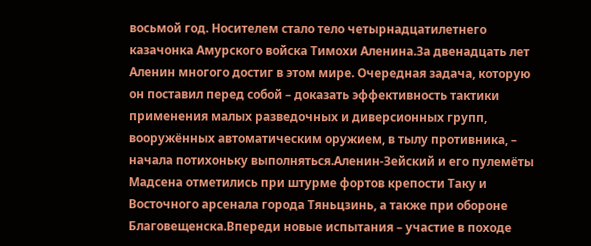восьмой год. Носителем стало тело четырнадцатилетнего казачонка Амурского войска Тимохи Аленина.За двенадцать лет Аленин многого достиг в этом мире. Очередная задача, которую он поставил перед собой – доказать эффективность тактики применения малых разведочных и диверсионных групп, вооружённых автоматическим оружием, в тылу противника, – начала потихоньку выполняться.Аленин-Зейский и его пулемёты Мадсена отметились при штурме фортов крепости Таку и Восточного арсенала города Тяньцзинь, а также при обороне Благовещенска.Впереди новые испытания – участие в походе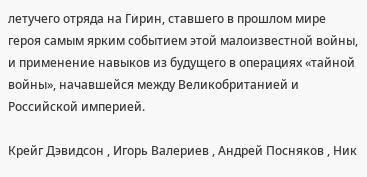летучего отряда на Гирин, ставшего в прошлом мире героя самым ярким событием этой малоизвестной войны, и применение навыков из будущего в операциях «тайной войны», начавшейся между Великобританией и Российской империей.

Крейг Дэвидсон , Игорь Валериев , Андрей Посняков , Ник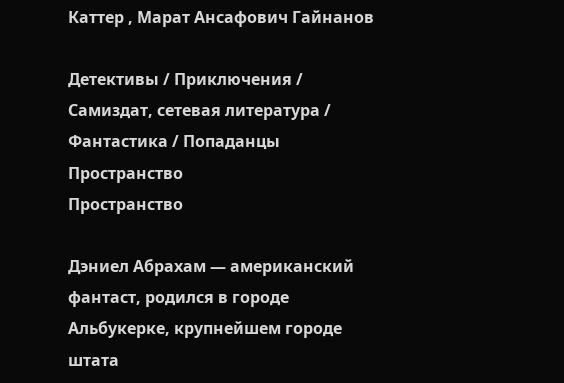Каттер , Марат Ансафович Гайнанов

Детективы / Приключения / Самиздат, сетевая литература / Фантастика / Попаданцы
Пространство
Пространство

Дэниел Абрахам — американский фантаст, родился в городе Альбукерке, крупнейшем городе штата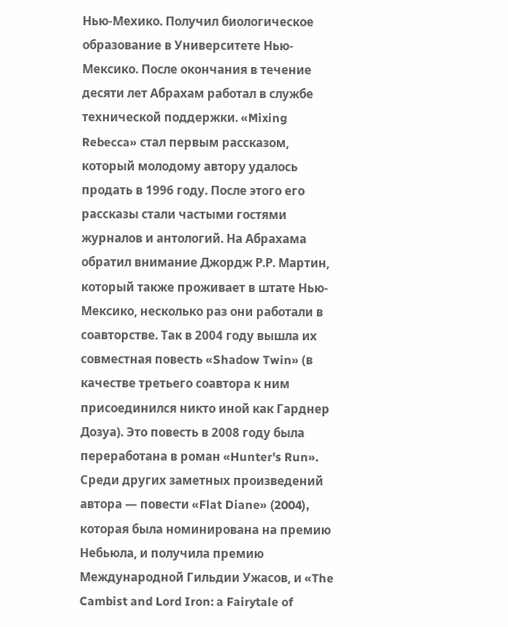Нью-Мехико. Получил биологическое образование в Университете Нью-Мексико. После окончания в течение десяти лет Абрахам работал в службе технической поддержки. «Mixing Rebecca» стал первым рассказом, который молодому автору удалось продать в 1996 году. После этого его рассказы стали частыми гостями журналов и антологий. На Абрахама обратил внимание Джордж Р.Р. Мартин, который также проживает в штате Нью-Мексико, несколько раз они работали в соавторстве. Так в 2004 году вышла их совместная повесть «Shadow Twin» (в качестве третьего соавтора к ним присоединился никто иной как Гарднер Дозуа). Это повесть в 2008 году была переработана в роман «Hunter's Run». Среди других заметных произведений автора — повести «Flat Diane» (2004), которая была номинирована на премию Небьюла, и получила премию Международной Гильдии Ужасов, и «The Cambist and Lord Iron: a Fairytale of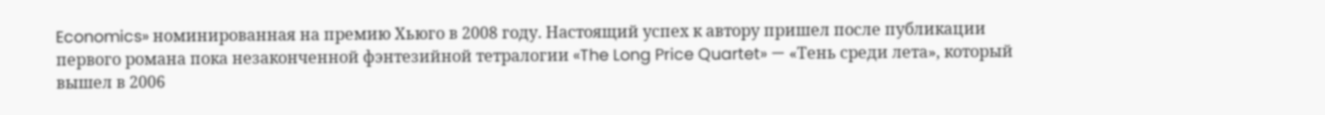Economics» номинированная на премию Хьюго в 2008 году. Настоящий успех к автору пришел после публикации первого романа пока незаконченной фэнтезийной тетралогии «The Long Price Quartet» — «Тень среди лета», который вышел в 2006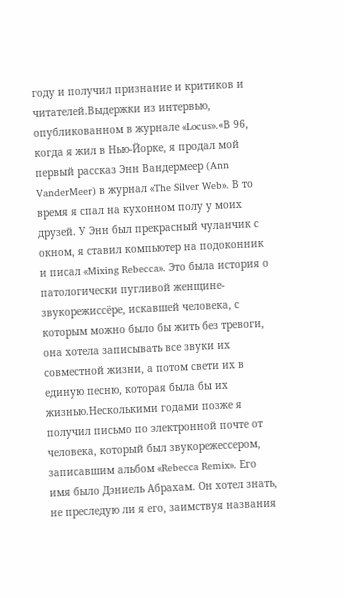году и получил признание и критиков и читателей.Выдержки из интервью, опубликованном в журнале «Locus».«В 96, когда я жил в Нью-Йорке, я продал мой первый рассказ Энн Вандермеер (Ann VanderMeer) в журнал «The Silver Web». В то время я спал на кухонном полу у моих друзей. У Энн был прекрасный чуланчик с окном, я ставил компьютер на подоконник и писал «Mixing Rebecca». Это была история о патологически пугливой женщине-звукорежиссёре, искавшей человека, с которым можно было бы жить без тревоги, она хотела записывать все звуки их совместной жизни, а потом свети их в единую песню, которая была бы их жизнью.Несколькими годами позже я получил письмо по электронной почте от человека, который был звукорежессером, записавшим альбом «Rebecca Remix». Его имя было Дэниель Абрахам. Он хотел знать, не преследую ли я его, заимствуя названия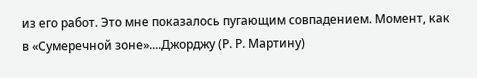из его работ. Это мне показалось пугающим совпадением. Момент, как в «Сумеречной зоне»....Джорджу (Р. Р. Мартину)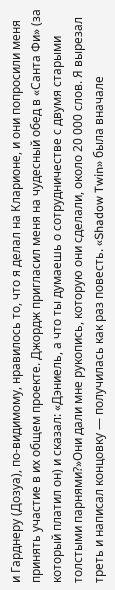и Гарднеру (Дозуа), по-видимому, нравилось то, что я делал на Кларионе, и они попросили меня принять участие в их общем проекте. Джордж пригласил меня на чудесный обед в «Санта Фи» (за который платил он) и сказал: «Дэниель, а что ты думаешь о сотрудничестве с двумя старыми толстыми парнями?»Они дали мне рукопись, которую они сделали, около 20 000 слов. Я вырезал треть и написал концовку — получилась как раз повесть. «Shadow Twin» была вначале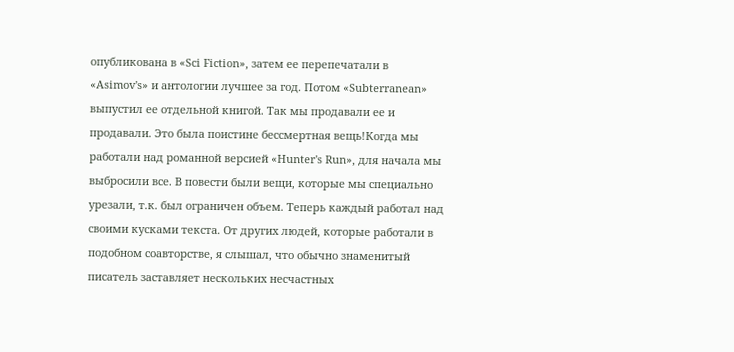опубликована в «Sci Fiction», затем ее перепечатали в «Asimov's» и антологии лучшее за год. Потом «Subterranean» выпустил ее отдельной книгой. Так мы продавали ее и продавали. Это была поистине бессмертная вещь!Когда мы работали над романной версией «Hunter's Run», для начала мы выбросили все. В повести были вещи, которые мы специально урезали, т.к. был ограничен объем. Теперь каждый работал над своими кусками текста. От других людей, которые работали в подобном соавторстве, я слышал, что обычно знаменитый писатель заставляет нескольких несчастных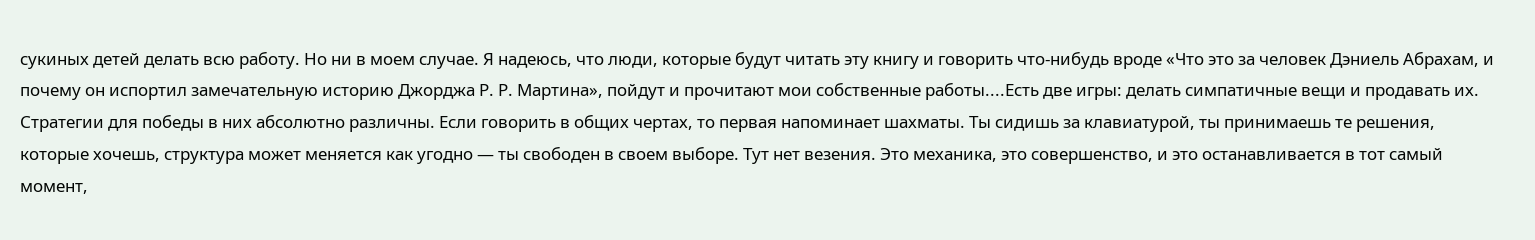сукиных детей делать всю работу. Но ни в моем случае. Я надеюсь, что люди, которые будут читать эту книгу и говорить что-нибудь вроде «Что это за человек Дэниель Абрахам, и почему он испортил замечательную историю Джорджа Р. Р. Мартина», пойдут и прочитают мои собственные работы....Есть две игры: делать симпатичные вещи и продавать их. Стратегии для победы в них абсолютно различны. Если говорить в общих чертах, то первая напоминает шахматы. Ты сидишь за клавиатурой, ты принимаешь те решения, которые хочешь, структура может меняется как угодно — ты свободен в своем выборе. Тут нет везения. Это механика, это совершенство, и это останавливается в тот самый момент,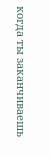когда ты заканчиваешь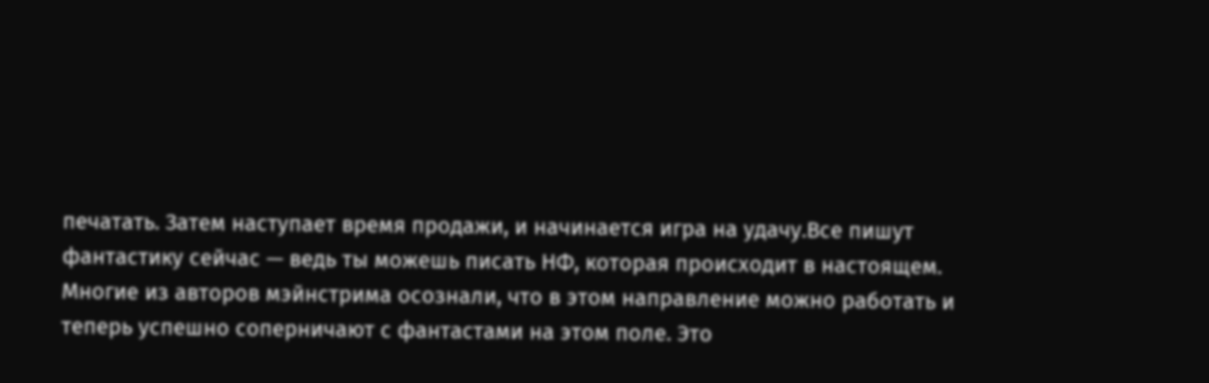печатать. Затем наступает время продажи, и начинается игра на удачу.Все пишут фантастику сейчас — ведь ты можешь писать НФ, которая происходит в настоящем. Многие из авторов мэйнстрима осознали, что в этом направление можно работать и теперь успешно соперничают с фантастами на этом поле. Это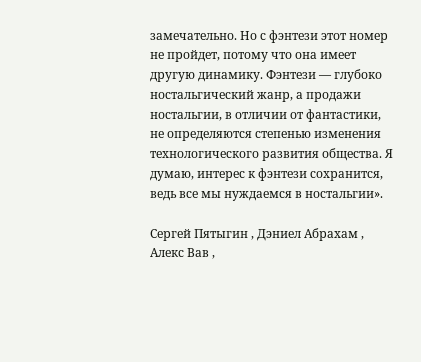замечательно. Но с фэнтези этот номер не пройдет, потому что она имеет другую динамику. Фэнтези — глубоко ностальгический жанр, а продажи ностальгии, в отличии от фантастики, не определяются степенью изменения технологического развития общества. Я думаю, интерес к фэнтези сохранится, ведь все мы нуждаемся в ностальгии».

Сергей Пятыгин , Дэниел Абрахам , Алекс Вав ,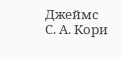Джеймс С. А. Кори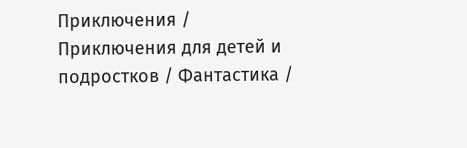Приключения / Приключения для детей и подростков / Фантастика /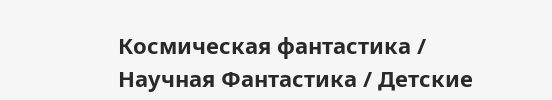Космическая фантастика / Научная Фантастика / Детские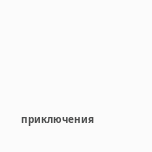приключения